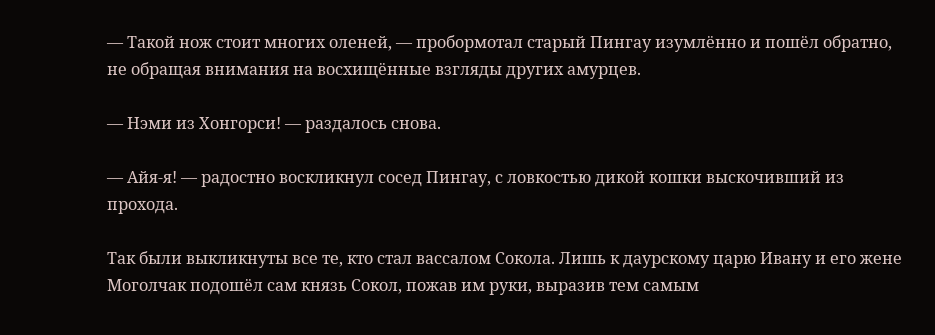— Такой нож стоит многих оленей, — пробормотал старый Пингау изумлённо и пошёл обратно, не обращая внимания на восхищённые взгляды других амурцев.

— Нэми из Хонгорси! — раздалось снова.

— Айя-я! — радостно воскликнул сосед Пингау, с ловкостью дикой кошки выскочивший из прохода.

Так были выкликнуты все те, кто стал вассалом Сокола. Лишь к даурскому царю Ивану и его жене Моголчак подошёл сам князь Сокол, пожав им руки, выразив тем самым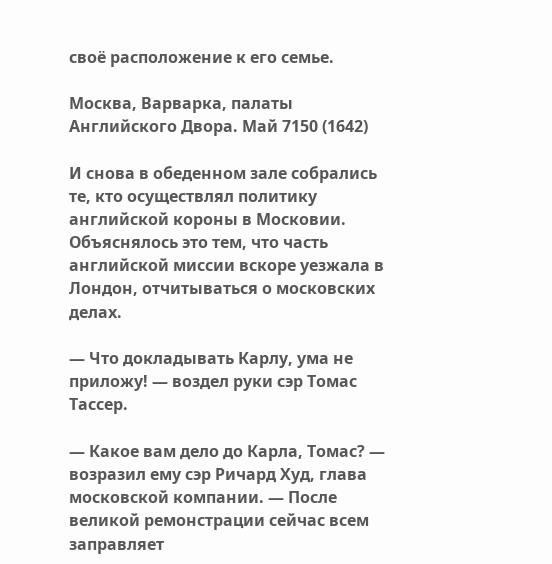своё расположение к его семье.

Москва, Варварка, палаты Английского Двора. Май 7150 (1642)

И снова в обеденном зале собрались те, кто осуществлял политику английской короны в Московии. Объяснялось это тем, что часть английской миссии вскоре уезжала в Лондон, отчитываться о московских делах.

— Что докладывать Карлу, ума не приложу! — воздел руки сэр Томас Тассер.

— Какое вам дело до Карла, Томас? — возразил ему сэр Ричард Худ, глава московской компании. — После великой ремонстрации сейчас всем заправляет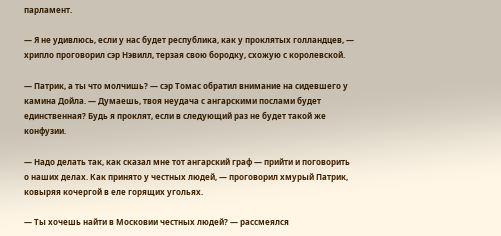парламент.

— Я не удивлюсь, если у нас будет республика, как у проклятых голландцев, — хрипло проговорил сэр Нэвилл, терзая свою бородку, схожую с королевской.

— Патрик, а ты что молчишь? — сэр Томас обратил внимание на сидевшего у камина Дойла. — Думаешь, твоя неудача с ангарскими послами будет единственная? Будь я проклят, если в следующий раз не будет такой же конфузии.

— Надо делать так, как сказал мне тот ангарский граф — прийти и поговорить о наших делах. Как принято у честных людей, — проговорил хмурый Патрик, ковыряя кочергой в еле горящих угольях.

— Ты хочешь найти в Московии честных людей? — рассмеялся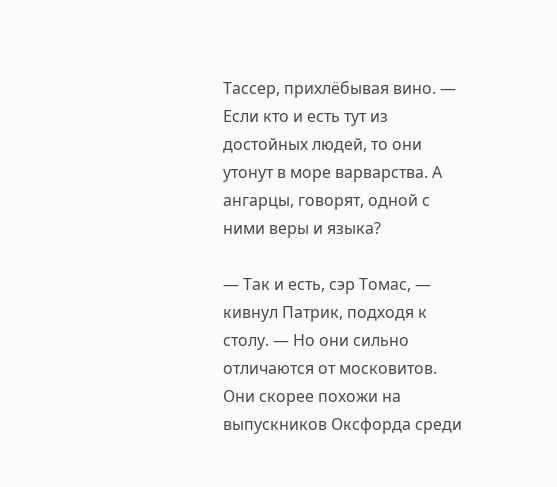Тассер, прихлёбывая вино. — Если кто и есть тут из достойных людей, то они утонут в море варварства. А ангарцы, говорят, одной с ними веры и языка?

— Так и есть, сэр Томас, — кивнул Патрик, подходя к столу. — Но они сильно отличаются от московитов. Они скорее похожи на выпускников Оксфорда среди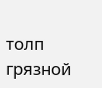толп грязной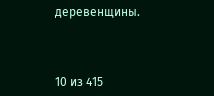деревенщины.



10 из 415